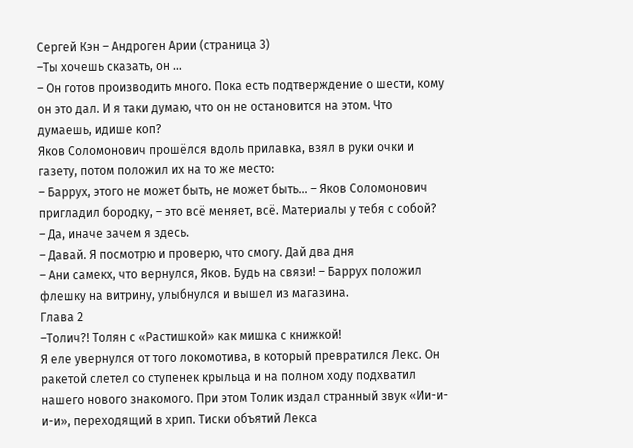Сергей Кэн – Андроген Арии (страница 3)
–Ты хочешь сказать, он …
– Он готов производить много. Пока есть подтверждение о шести, кому он это дал. И я таки думаю, что он не остановится на этом. Что думаешь, идише коп?
Яков Соломонович прошёлся вдоль прилавка, взял в руки очки и газету, потом положил их на то же место:
– Баррух, этого не может быть, не может быть… – Яков Соломонович пригладил бородку, – это всё меняет, всё. Материалы у тебя с собой?
– Да, иначе зачем я здесь.
– Давай. Я посмотрю и проверю, что смогу. Дай два дня
– Ани самекх, что вернулся, Яков. Будь на связи! – Баррух положил флешку на витрину, улыбнулся и вышел из магазина.
Глава 2
–Толич?! Толян с «Растишкой» как мишка с книжкой!
Я еле увернулся от того локомотива, в который превратился Лекс. Он ракетой слетел со ступенек крыльца и на полном ходу подхватил нашего нового знакомого. При этом Толик издал странный звук «Ии-и-и-и», переходящий в хрип. Тиски объятий Лекса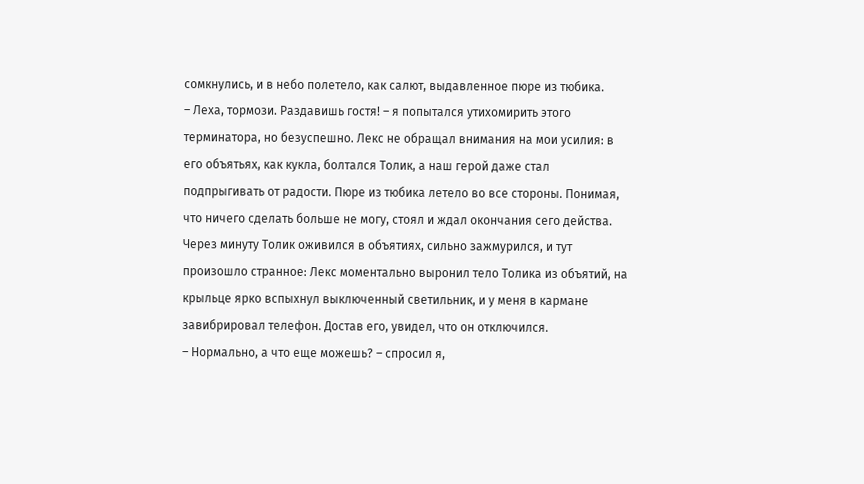сомкнулись, и в небо полетело, как салют, выдавленное пюре из тюбика.
– Леха, тормози. Раздавишь гостя! – я попытался утихомирить этого терминатора, но безуспешно. Лекс не обращал внимания на мои усилия: в его объятьях, как кукла, болтался Толик, а наш герой даже стал подпрыгивать от радости. Пюре из тюбика летело во все стороны. Понимая, что ничего сделать больше не могу, стоял и ждал окончания сего действа. Через минуту Толик оживился в объятиях, сильно зажмурился, и тут произошло странное: Лекс моментально выронил тело Толика из объятий, на крыльце ярко вспыхнул выключенный светильник, и у меня в кармане завибрировал телефон. Достав его, увидел, что он отключился.
– Нормально, а что еще можешь? – спросил я,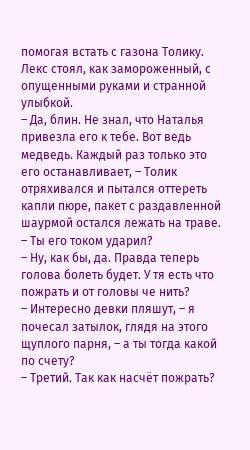помогая встать с газона Толику. Лекс стоял, как замороженный, с опущенными руками и странной улыбкой.
– Да, блин. Не знал, что Наталья привезла его к тебе. Вот ведь медведь. Каждый раз только это его останавливает, – Толик отряхивался и пытался оттереть капли пюре, пакет с раздавленной шаурмой остался лежать на траве.
– Ты его током ударил?
– Ну, как бы, да. Правда теперь голова болеть будет. У тя есть что пожрать и от головы че нить?
– Интересно девки пляшут, – я почесал затылок, глядя на этого щуплого парня, – а ты тогда какой по счету?
– Третий. Так как насчёт пожрать?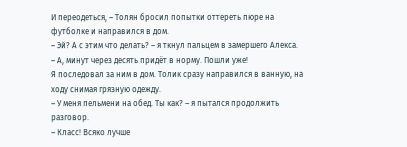И переодеться, – Толян бросил попытки оттереть пюре на футболке и направился в дом.
– Эй? А с этим что делать? – я ткнул пальцем в замершего Алекса.
– А, минут через десять придёт в норму. Пошли уже!
Я последовал за ним в дом. Толик сразу направился в ванную, на ходу снимая грязную одежду.
– У меня пельмени на обед. Ты как? – я пытался продолжить разговор.
– Класс! Всяко лучше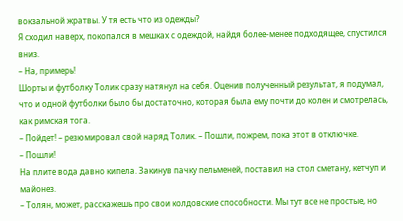вокзальной жратвы. У тя есть что из одежды?
Я сходил наверх, покопался в мешках с одеждой, найдя более-менее подходящее, спустился вниз.
– На, примерь!
Шорты и футболку Толик сразу натянул на себя. Оценив полученный результат, я подумал, что и одной футболки было бы достаточно, которая была ему почти до колен и смотрелась, как римская тога.
– Пойдет! – резюмировал свой наряд Толик. – Пошли, пожрем, пока этот в отключке.
– Пошли!
На плите вода давно кипела. Закинув пачку пельменей, поставил на стол сметану, кетчуп и майонез.
– Толян, может, расскажешь про свои колдовские способности. Мы тут все не простые, но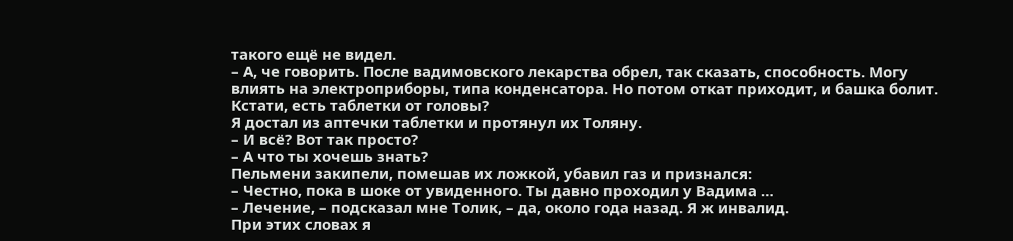такого ещё не видел.
– А, че говорить. После вадимовского лекарства обрел, так сказать, способность. Могу влиять на электроприборы, типа конденсатора. Но потом откат приходит, и башка болит. Кстати, есть таблетки от головы?
Я достал из аптечки таблетки и протянул их Толяну.
– И всё? Вот так просто?
– А что ты хочешь знать?
Пельмени закипели, помешав их ложкой, убавил газ и признался:
– Честно, пока в шоке от увиденного. Ты давно проходил у Вадима …
– Лечение, – подсказал мне Толик, – да, около года назад. Я ж инвалид.
При этих словах я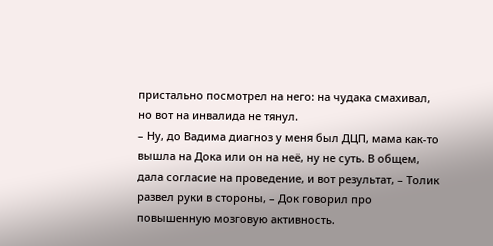пристально посмотрел на него: на чудака смахивал, но вот на инвалида не тянул.
– Ну, до Вадима диагноз у меня был ДЦП, мама как-то вышла на Дока или он на неё, ну не суть. В общем, дала согласие на проведение, и вот результат, – Толик развел руки в стороны, – Док говорил про повышенную мозговую активность.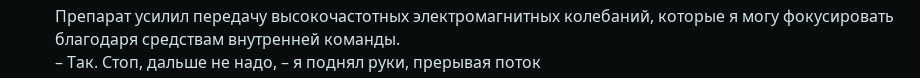Препарат усилил передачу высокочастотных электромагнитных колебаний, которые я могу фокусировать благодаря средствам внутренней команды.
– Так. Стоп, дальше не надо, – я поднял руки, прерывая поток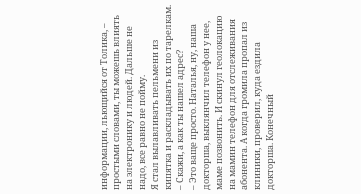информации, льющийся от Толика, – простыми словами, ты можешь влиять на электронику и людей. Дальше не надо, все равно не пойму.
Я стал вылавливать пельмени из кипятка и раскладывать их по тарелкам.
– Скажи, а как ты нашел адрес?
– Это ваще просто. Наталья, ну, наша докторша, выклянчил телефон у нее, маме позвонить. И скинул геолокацию на мамин телефон для отслеживания абонента. А когда громила пропал из клиники, проверил, куда ездила докторша. Конечный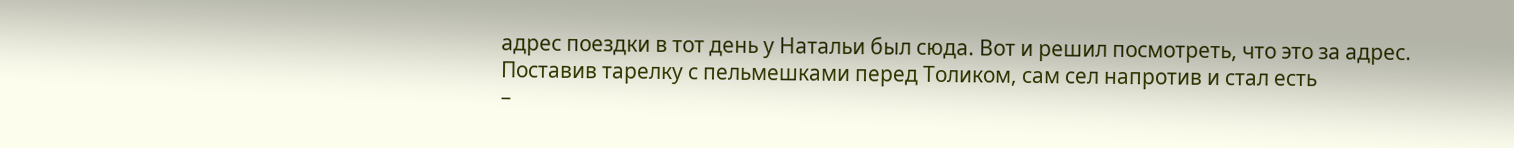адрес поездки в тот день у Натальи был сюда. Вот и решил посмотреть, что это за адрес.
Поставив тарелку с пельмешками перед Толиком, сам сел напротив и стал есть
–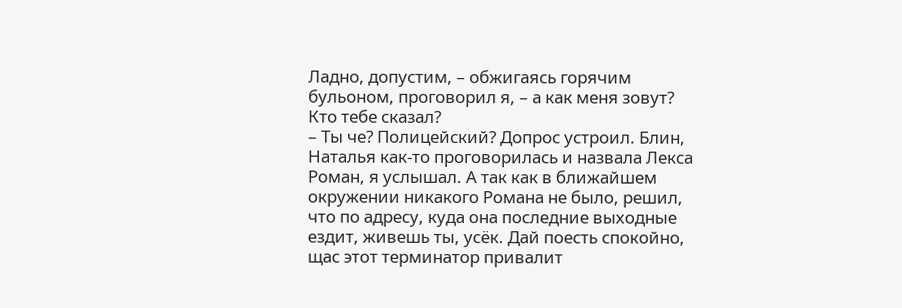Ладно, допустим, – обжигаясь горячим бульоном, проговорил я, – а как меня зовут? Кто тебе сказал?
– Ты че? Полицейский? Допрос устроил. Блин, Наталья как-то проговорилась и назвала Лекса Роман, я услышал. А так как в ближайшем окружении никакого Романа не было, решил, что по адресу, куда она последние выходные ездит, живешь ты, усёк. Дай поесть спокойно, щас этот терминатор привалит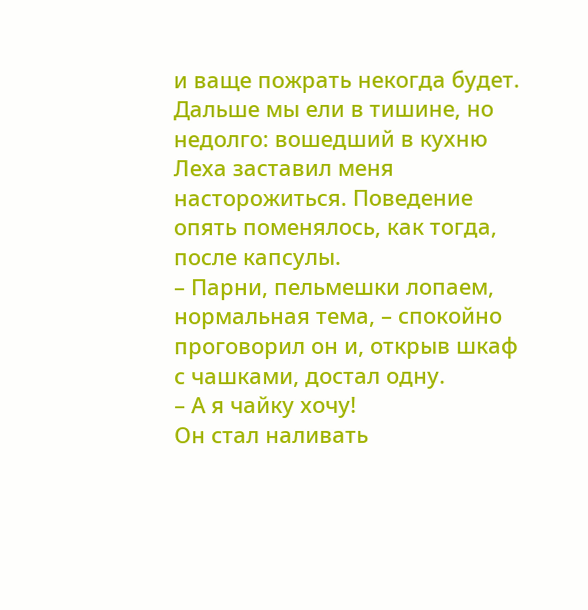и ваще пожрать некогда будет.
Дальше мы ели в тишине, но недолго: вошедший в кухню Леха заставил меня насторожиться. Поведение опять поменялось, как тогда, после капсулы.
– Парни, пельмешки лопаем, нормальная тема, – спокойно проговорил он и, открыв шкаф с чашками, достал одну.
– А я чайку хочу!
Он стал наливать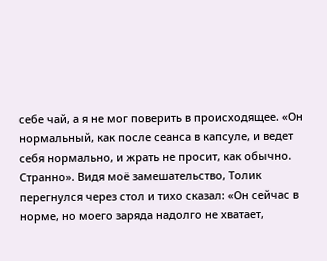себе чай, а я не мог поверить в происходящее. «Он нормальный, как после сеанса в капсуле, и ведет себя нормально, и жрать не просит, как обычно. Странно». Видя моё замешательство, Толик перегнулся через стол и тихо сказал: «Он сейчас в норме, но моего заряда надолго не хватает,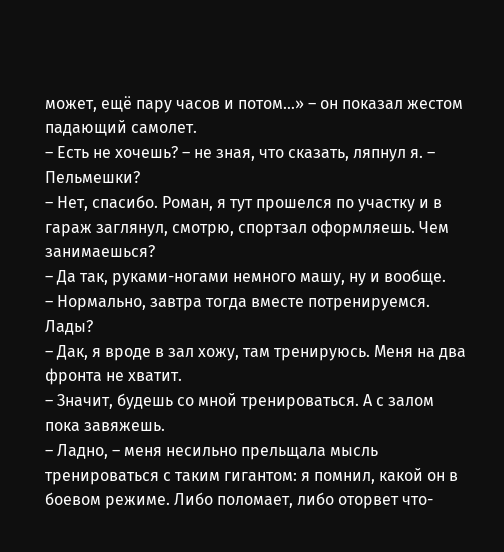может, ещё пару часов и потом…» – он показал жестом падающий самолет.
– Есть не хочешь? – не зная, что сказать, ляпнул я. – Пельмешки?
– Нет, спасибо. Роман, я тут прошелся по участку и в гараж заглянул, смотрю, спортзал оформляешь. Чем занимаешься?
– Да так, руками-ногами немного машу, ну и вообще.
– Нормально, завтра тогда вместе потренируемся. Лады?
– Дак, я вроде в зал хожу, там тренируюсь. Меня на два фронта не хватит.
– Значит, будешь со мной тренироваться. А с залом пока завяжешь.
– Ладно, – меня несильно прельщала мысль тренироваться с таким гигантом: я помнил, какой он в боевом режиме. Либо поломает, либо оторвет что-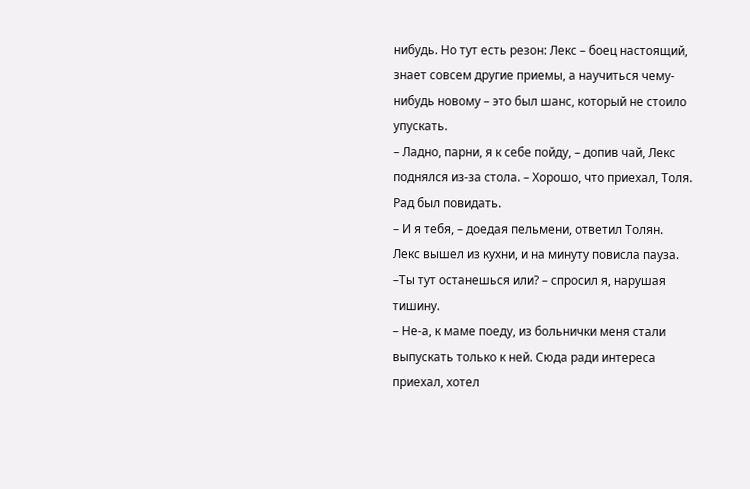нибудь. Но тут есть резон: Лекс – боец настоящий, знает совсем другие приемы, а научиться чему-нибудь новому – это был шанс, который не стоило упускать.
– Ладно, парни, я к себе пойду, – допив чай, Лекс поднялся из-за стола. – Хорошо, что приехал, Толя. Рад был повидать.
– И я тебя, – доедая пельмени, ответил Толян.
Лекс вышел из кухни, и на минуту повисла пауза.
–Ты тут останешься или? – спросил я, нарушая тишину.
– Не-а, к маме поеду, из больнички меня стали выпускать только к ней. Сюда ради интереса приехал, хотел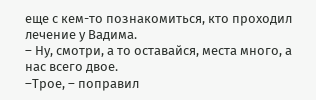еще с кем-то познакомиться, кто проходил лечение у Вадима.
– Ну, смотри, а то оставайся, места много, а нас всего двое.
–Трое, – поправил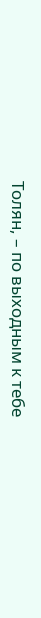Толян, – по выходным к тебе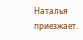Наталья приезжает.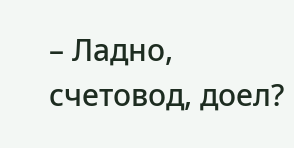– Ладно, счетовод, доел?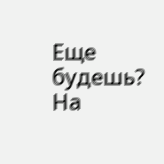Еще будешь?
На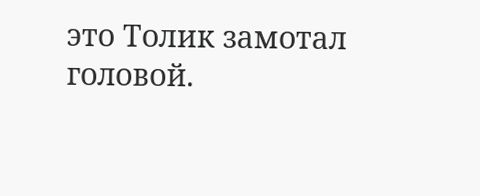это Толик замотал головой.